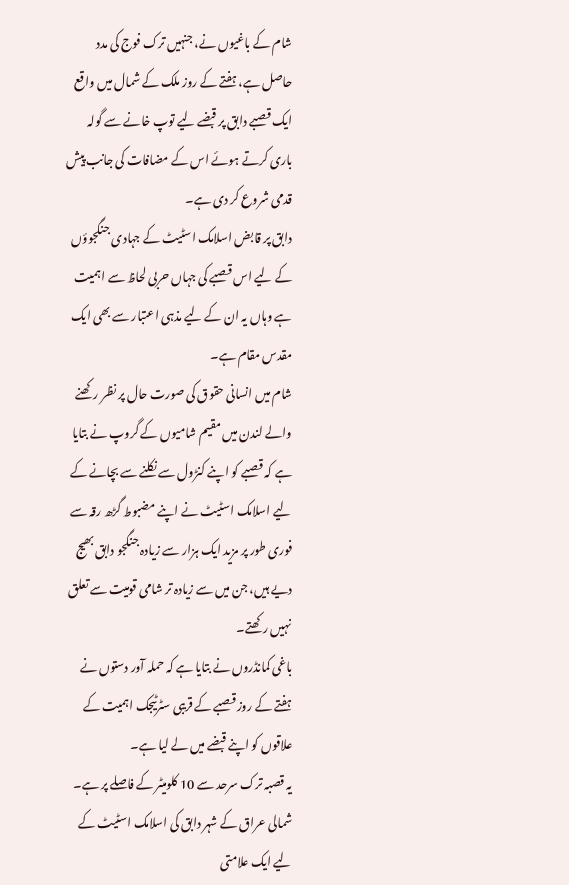شام کے باغیوں نے، جنہیں ترک فوج کی مدد حاصل ہے، ہفتے کے روز ملک کے شمال میں واقع ایک قصبے دابق پر قبضے لیے توپ خانے سے گولہ باری کرتے ہوئے اس کے مضافات کی جانب پیش قدمی شروع کر دی ہے۔
دابق پر قابض اسلامک اسٹیٹ کے جہادی جنگجوؤں کے لیے اس قصبے کی جہاں حربی لحاظ سے اہمیت ہے وہاں یہ ان کے لیے مذہی اعتبار سے بھی ایک مقدس مقام ہے۔
شام میں انسانی حقوق کی صورت حال پر نظر رکھنے والے لندن میں مقیم شامیوں کے گروپ نے بتایا ہے کہ قصبے کو اپنے کنڑول سے نکلنے سے بچانے کے لیے اسلامک اسٹیٹ نے اپنے مضبوط گڑھ رقہ سے فوری طور پر مزید ایک ہزار سے زیادہ جنگجو دابق بھیج دیے ہیں، جن میں سے زیادہ تر شامی قومیت سے تعلق نہیں رکھتے۔
باغی کمانڈروں نے بتایا ہے کہ حملہ آور دستوں نے ہفتے کے روز قصبے کے قریبی سٹرٹیجک اہمیت کے علاقوں کو اپنے قبضے میں لے لیا ہے۔
یہ قصبہ ترک سرحد سے 10 کلومیٹر کے فاصلے پر ہے۔
شمالی عراق کے شہر دابق کی اسلامک اسٹیٹ کے لیے ایک علامتی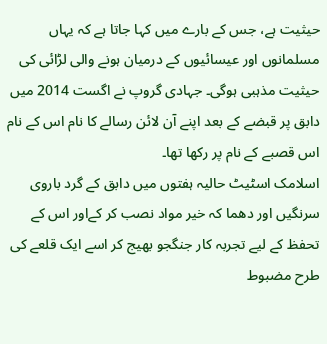حیثیت ہے، جس کے بارے میں کہا جاتا ہے کہ یہاں مسلمانوں اور عیسائیوں کے درمیان ہونے والی لڑائی کی حیثیت مذہبی ہوگی۔ جہادی گروپ نے اگست 2014 میں دابق پر قبضے کے بعد اپنے آن لائن رسالے کا نام اس کے نام اس قصبے کے نام پر رکھا تھا۔
اسلامک اسٹیٹ حالیہ ہفتوں میں دابق کے گرد باروی سرنگیں اور دھما کہ خیر مواد نصب کر کےاور اس کے تحفظ کے لیے تجربہ کار جنگجو بھیج کر اسے ایک قلعے کی طرح مضبوط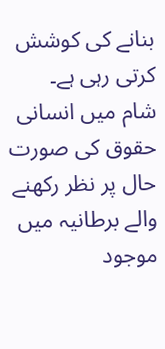بنانے کی کوشش کرتی رہی ہے۔
شام میں انسانی حقوق کی صورت حال پر نظر رکھنے والے برطانیہ میں موجود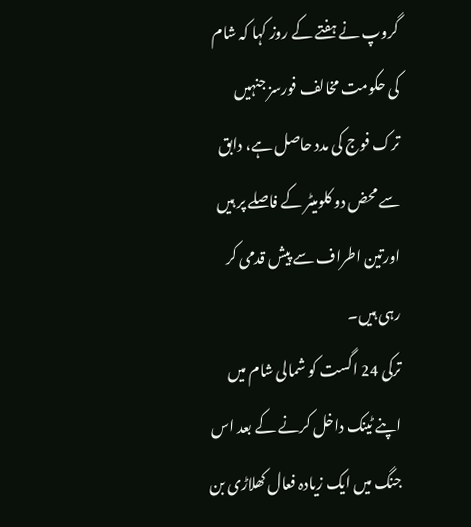گروپ نے ہفتے کے روز کہا کہ شام کی حکومت مخالف فورسز جنہیں ترک فوج کی مدد حاصل ہے، دابق سے محض دو کلومیٹر کے فاصلے پر ہیں اورتین اطراف سے پیش قدمی کر رہی ہیں۔
ترکی 24 اگست کو شمالی شام میں اپنے ٹینک داخل کرنے کے بعد اس جنگ میں ایک زیادہ فعال کھلاڑی بن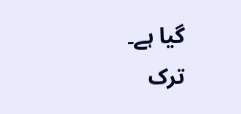گیا ہے۔
ترک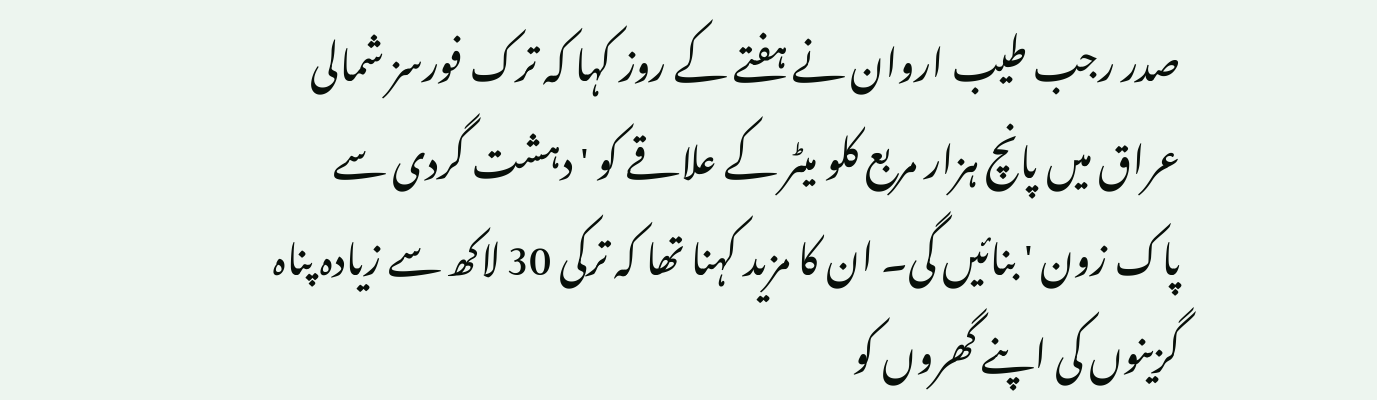صدر رجب طیب اروان نے ہفتے کے روز کہا کہ ترک فورسز شمالی عراق میں پانچ ہزار مربع کلو میٹر کے علاقے کو ' دہشت گردی سے پاک زون ' بنائیں گی۔ ان کا مزید کہنا تھا کہ ترکی 30 لاکھ سے زیادہ پناہ گزینوں کی اپنے گھروں کو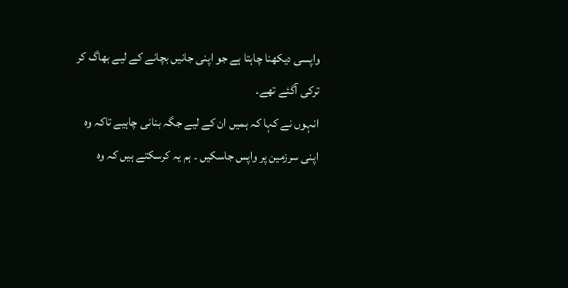واپسی دیکھنا چاہتا ہے جو اپنی جانیں بچانے کے لیے بھاگ کر ترکی آگئے تھے۔
انہوں نے کہا کہ ہمیں ان کے لیے جگہ بنانی چاہیے تاکہ وہ اپنی سرزمین پر واپس جاسکیں ۔ ہم یہ کرسکتے ہیں کہ وہ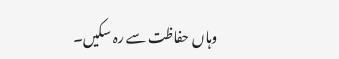وہاں حفاظت سے رہ سکیں۔